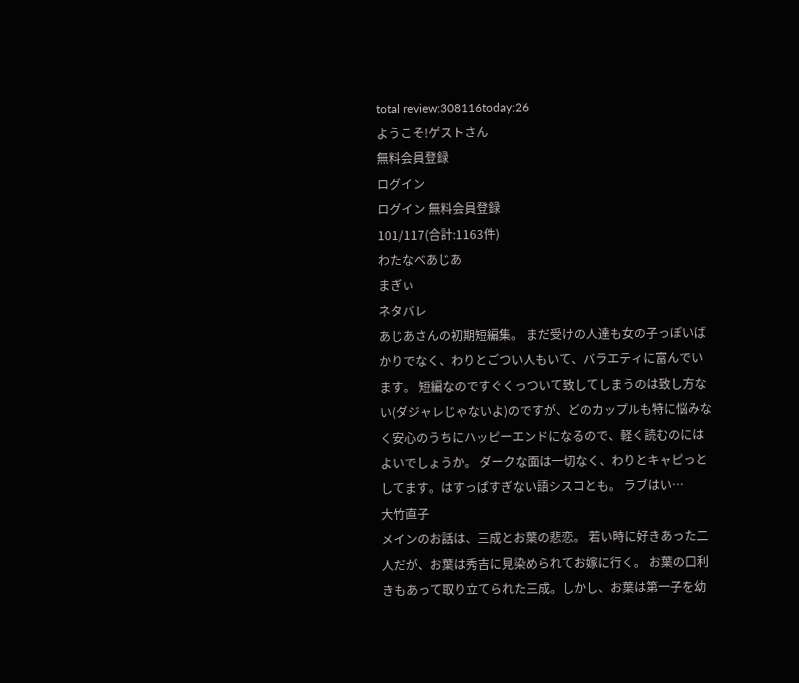total review:308116today:26
ようこそ!ゲストさん
無料会員登録
ログイン
ログイン 無料会員登録
101/117(合計:1163件)
わたなべあじあ
まぎぃ
ネタバレ
あじあさんの初期短編集。 まだ受けの人達も女の子っぽいばかりでなく、わりとごつい人もいて、バラエティに富んでいます。 短編なのですぐくっついて致してしまうのは致し方ない(ダジャレじゃないよ)のですが、どのカップルも特に悩みなく安心のうちにハッピーエンドになるので、軽く読むのにはよいでしょうか。 ダークな面は一切なく、わりとキャピっとしてます。はすっぱすぎない語シスコとも。 ラブはい…
大竹直子
メインのお話は、三成とお葉の悲恋。 若い時に好きあった二人だが、お葉は秀吉に見染められてお嫁に行く。 お葉の口利きもあって取り立てられた三成。しかし、お葉は第一子を幼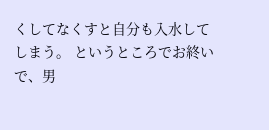くしてなくすと自分も入水してしまう。 というところでお終いで、男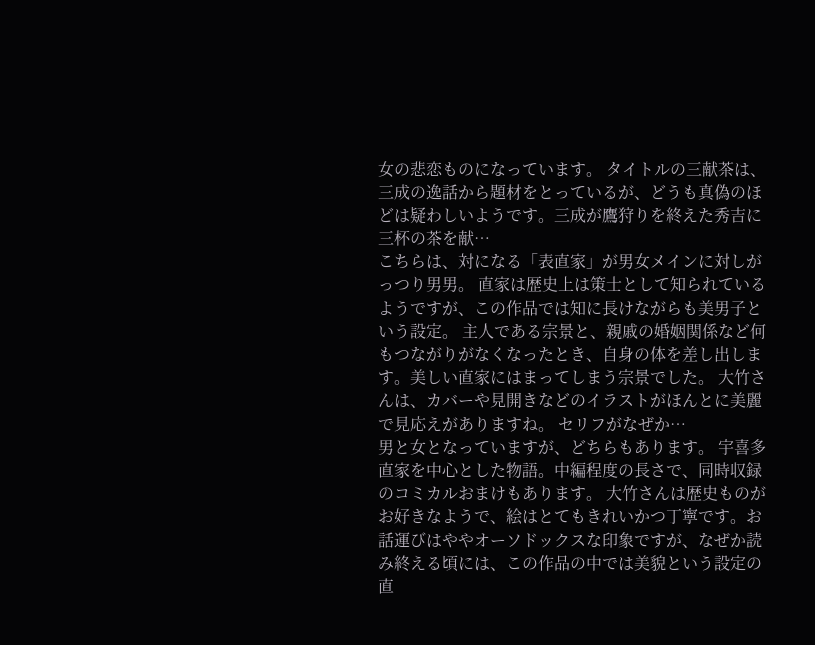女の悲恋ものになっています。 タイトルの三献茶は、三成の逸話から題材をとっているが、どうも真偽のほどは疑わしいようです。三成が鷹狩りを終えた秀吉に三杯の茶を献…
こちらは、対になる「表直家」が男女メインに対しがっつり男男。 直家は歴史上は策士として知られているようですが、この作品では知に長けながらも美男子という設定。 主人である宗景と、親戚の婚姻関係など何もつながりがなくなったとき、自身の体を差し出します。美しい直家にはまってしまう宗景でした。 大竹さんは、カバーや見開きなどのイラストがほんとに美麗で見応えがありますね。 セリフがなぜか…
男と女となっていますが、どちらもあります。 宇喜多直家を中心とした物語。中編程度の長さで、同時収録のコミカルおまけもあります。 大竹さんは歴史ものがお好きなようで、絵はとてもきれいかつ丁寧です。お話運びはややオーソドックスな印象ですが、なぜか読み終える頃には、この作品の中では美貌という設定の直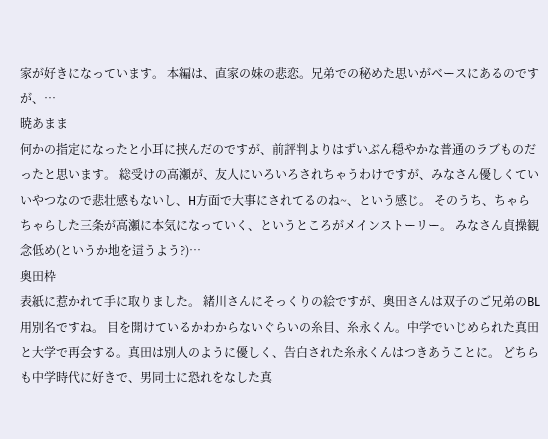家が好きになっています。 本編は、直家の妹の悲恋。兄弟での秘めた思いがベースにあるのですが、…
暁あまま
何かの指定になったと小耳に挟んだのですが、前評判よりはずいぶん穏やかな普通のラブものだったと思います。 総受けの高瀬が、友人にいろいろされちゃうわけですが、みなさん優しくていいやつなので悲壮感もないし、H方面で大事にされてるのね~、という感じ。 そのうち、ちゃらちゃらした三条が高瀬に本気になっていく、というところがメインストーリー。 みなさん貞操観念低め(というか地を這うよう?)…
奥田枠
表紙に惹かれて手に取りました。 緒川さんにそっくりの絵ですが、奥田さんは双子のご兄弟のBL用別名ですね。 目を開けているかわからないぐらいの糸目、糸永くん。中学でいじめられた真田と大学で再会する。真田は別人のように優しく、告白された糸永くんはつきあうことに。 どちらも中学時代に好きで、男同士に恐れをなした真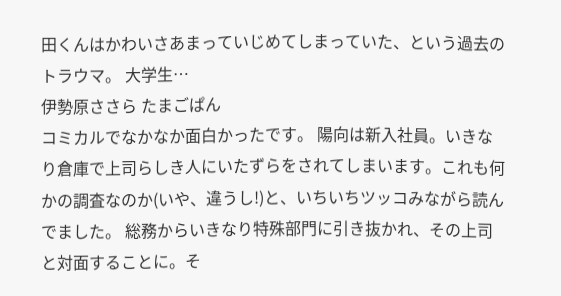田くんはかわいさあまっていじめてしまっていた、という過去のトラウマ。 大学生…
伊勢原ささら たまごぱん
コミカルでなかなか面白かったです。 陽向は新入社員。いきなり倉庫で上司らしき人にいたずらをされてしまいます。これも何かの調査なのか(いや、違うし!)と、いちいちツッコみながら読んでました。 総務からいきなり特殊部門に引き抜かれ、その上司と対面することに。そ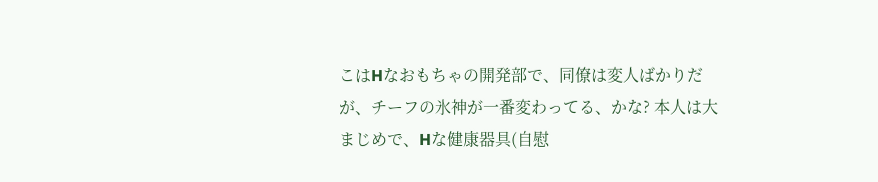こはHなおもちゃの開発部で、同僚は変人ばかりだが、チーフの氷神が一番変わってる、かな? 本人は大まじめで、Hな健康器具(自慰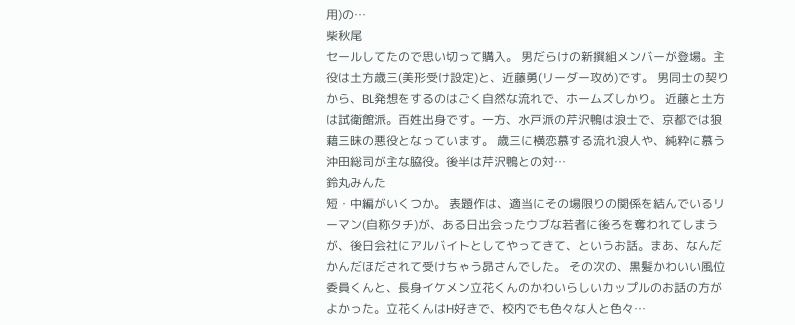用)の…
柴秋尾
セールしてたので思い切って購入。 男だらけの新撰組メンバーが登場。主役は土方歳三(美形受け設定)と、近藤勇(リーダー攻め)です。 男同士の契りから、BL発想をするのはごく自然な流れで、ホームズしかり。 近藤と土方は試衛館派。百姓出身です。一方、水戸派の芹沢鴨は浪士で、京都では狼藉三昧の悪役となっています。 歳三に横恋慕する流れ浪人や、純粋に慕う沖田総司が主な脇役。後半は芹沢鴨との対…
鈴丸みんた
短・中編がいくつか。 表題作は、適当にその場限りの関係を結んでいるリーマン(自称タチ)が、ある日出会ったウブな若者に後ろを奪われてしまうが、後日会社にアルバイトとしてやってきて、というお話。まあ、なんだかんだほだされて受けちゃう昴さんでした。 その次の、黒髪かわいい風位委員くんと、長身イケメン立花くんのかわいらしいカップルのお話の方がよかった。立花くんはH好きで、校内でも色々な人と色々…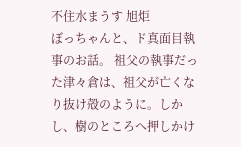不住水まうす 旭炬
ぼっちゃんと、ド真面目執事のお話。 祖父の執事だった津々倉は、祖父が亡くなり抜け殻のように。しかし、樹のところへ押しかけ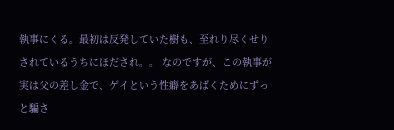執事にくる。最初は反発していた樹も、至れり尽くせりされているうちにほだされ。。 なのですが、この執事が実は父の差し金で、ゲイという性癖をあばくためにずっと騙さ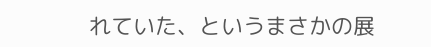れていた、というまさかの展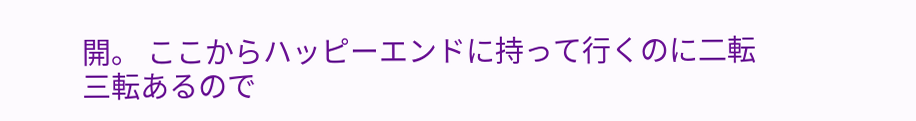開。 ここからハッピーエンドに持って行くのに二転三転あるので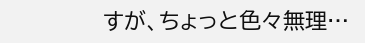すが、ちょっと色々無理…